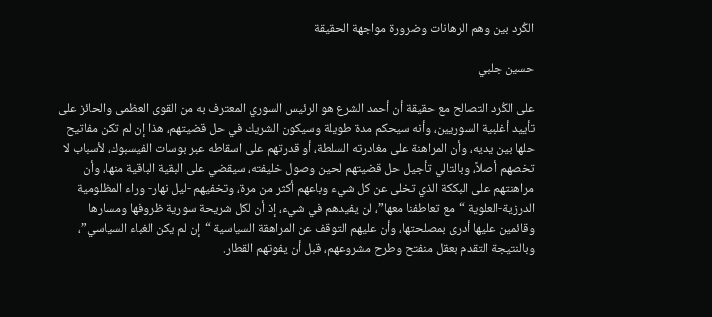الكُرد بين وهم الرهانات وضرورة مواجهة الحقيقة

حسين جلبي

على الكُرد التصالح مع حقيقة أن أحمد الشرع هو الرئيس السوري المعترف به من القوى العظمى والحائز على تأييد أغلبية السوريين، وأنه سيحكم مدة طويلة وسيكون الشريك في حل قضيتهم، هذا إن لم تكن مفاتيح حلها بين يديه، وأن المراهنة على مغادرته السلطة، أو قدرتهم على اسقاطه عبر بوسات الفيسبوك، لأسباب لا تخصهم أصلاً، وبالتالي تأجيل حل قضيتهم لحين وصول خليفته، سيقضي على البقية الباقية منها، وأن مراهنتهم على البككة الذي تخلى عن كل شيء وباعهم أكثر من مرة، وتخفيهم -ليل نهار- وراء المظلومية الدرزية-العلوية “مع تعاطفنا معها”، لن يفيدهم في شيء، إذ أن لكل شريحة سورية ظروفها ومسارها وقائمين عليها أدرى بمصلحتها، وأن عليهم التوقف عن المراهقة السياسية “إن لم يكن الغباء السياسي”، وبالنتيجة التقدم بعقل منفتح وطرح مشروعهم، قبل أن يفوتهم القطار.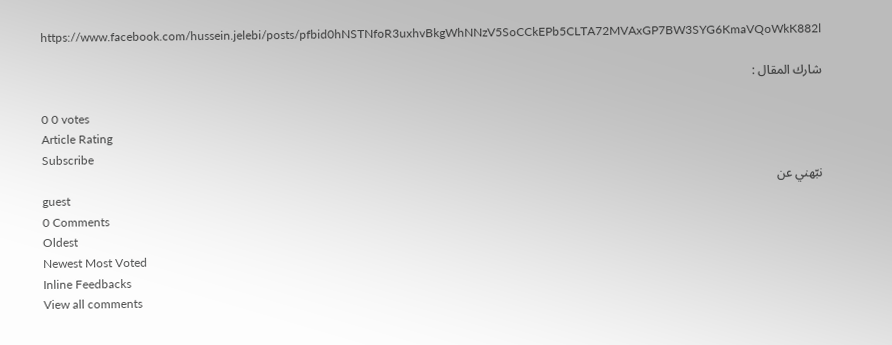https://www.facebook.com/hussein.jelebi/posts/pfbid0hNSTNfoR3uxhvBkgWhNNzV5SoCCkEPb5CLTA72MVAxGP7BW3SYG6KmaVQoWkK882l

شارك المقال :

0 0 votes
Article Rating
Subscribe
نبّهني عن
guest
0 Comments
Oldest
Newest Most Voted
Inline Feedbacks
View all comments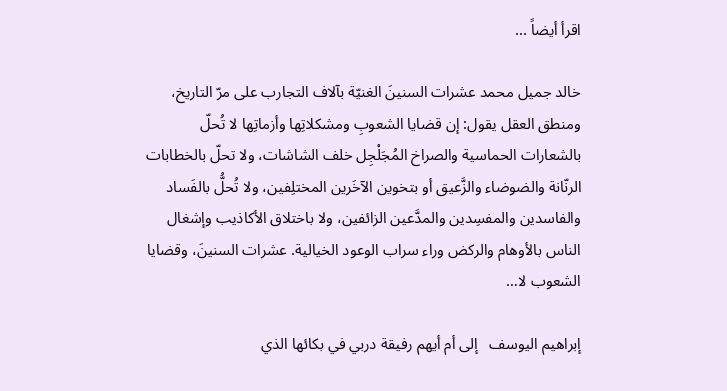اقرأ أيضاً ...

خالد جميل محمد عشرات السنينَ الغنيّة بآلاف التجارب على مرّ التاريخ، ومنطق العقل يقول: إن قضايا الشعوبِ ومشكلاتِها وأزماتِها لا تُحلّ بالشعارات الحماسية والصراخ المُجَلْجِل خلف الشاشات، ولا تحلّ بالخطابات الرنّانة والضوضاء والزَّعيق أو بتخوين الآخَرين المختلِفين، ولا تُحلُّ بالفَساد والفاسدين والمفسِدين والمدَّعين الزائفين، ولا باختلاق الأكاذيب وإشغال الناس بالأوهام والركض وراء سراب الوعود الخيالية. عشرات السنينَ، وقضايا الشعوب لا…

إبراهيم اليوسف   إلى أم أيهم رفيقة دربي في بكائها الذي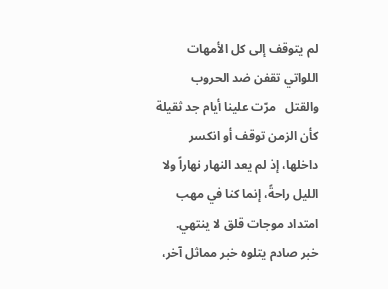لم يتوقف إلى كل الأمهات اللواتي تقفن ضد الحروب والقتل   مرّت علينا أيام جد ثقيلة كأن الزمن توقف أو انكسر داخلها، إذ لم يعد النهار نهاراً ولا الليل راحةً، إنما كنا في مهب امتداد موجات قلق لا ينتهي. خبر صادم يتلوه خبر مماثل آخر،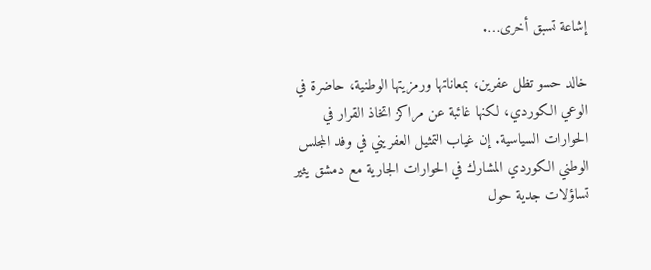إشاعة تسبق أخرى….

خالد حسو تظل عفرين، بمعاناتها ورمزيتها الوطنية، حاضرة في الوعي الكوردي، لكنها غائبة عن مراكز اتخاذ القرار في الحوارات السياسية. إن غياب التمثيل العفريني في وفد المجلس الوطني الكوردي المشارك في الحوارات الجارية مع دمشق يثير تساؤلات جدية حول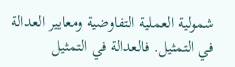شمولية العملية التفاوضية ومعايير العدالة في التمثيل. فالعدالة في التمثيل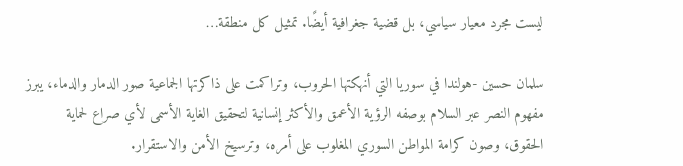ليست مجرد معيار سياسي، بل قضية جغرافية أيضًا. تمثيل كل منطقة…

سلمان حسين -هولندا في سوريا التي أنهكتها الحروب، وتراكمت على ذاكرتها الجماعية صور الدمار والدماء، يبرز مفهوم النصر عبر السلام بوصفه الرؤية الأعمق والأكثر إنسانية لتحقيق الغاية الأسمى لأي صراع لحماية الحقوق، وصون كرامة المواطن السوري المغلوب على أمره، وترسيخ الأمن والاستقرار.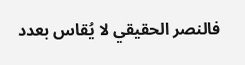فالنصر الحقيقي لا يُقاس بعدد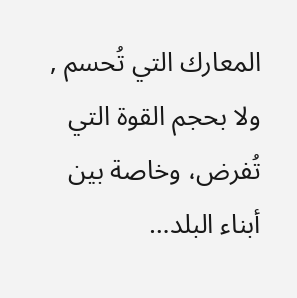المعارك التي تُحسم , ولا بحجم القوة التي تُفرض، وخاصة بين أبناء البلد…